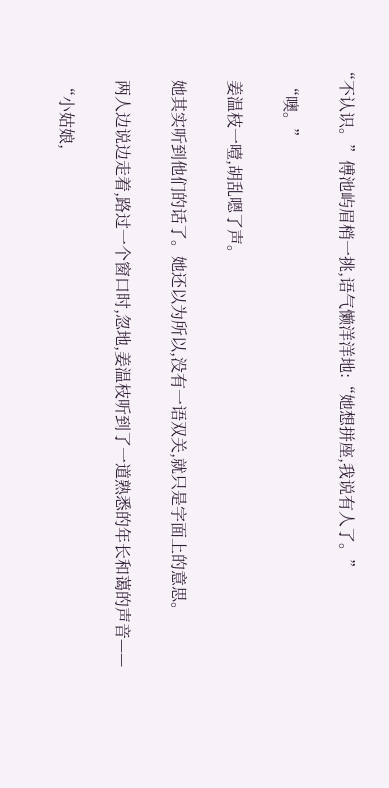“不认识。”傅池屿眉梢一挑,语气懒洋洋地:“她想拼座,我说有人了。”

    “噢。”

    姜温枝一噎,胡乱嗯了声。

    她其实听到他们的话了。她还以为所以,没有一语双关,就只是字面上的意思。

    两人边说边走着,路过一个窗口时,忽地,姜温枝听到了一道熟悉的年长和蔼的声音——

    “小姑娘,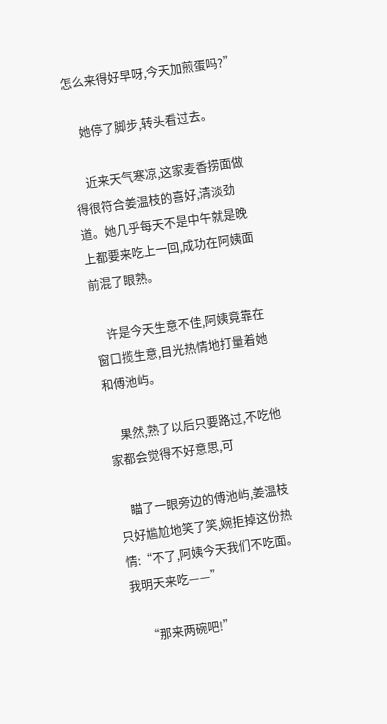怎么来得好早呀,今天加煎蛋吗?”

    她停了脚步,转头看过去。

    近来天气寒凉,这家麦香捞面做得很符合姜温枝的喜好,清淡劲道。她几乎每天不是中午就是晚上都要来吃上一回,成功在阿姨面前混了眼熟。

    许是今天生意不佳,阿姨竟靠在窗口揽生意,目光热情地打量着她和傅池屿。

    果然,熟了以后只要路过,不吃他家都会觉得不好意思,可

    瞄了一眼旁边的傅池屿,姜温枝只好尴尬地笑了笑,婉拒掉这份热情:“不了,阿姨今天我们不吃面。我明天来吃——”

    “那来两碗吧!”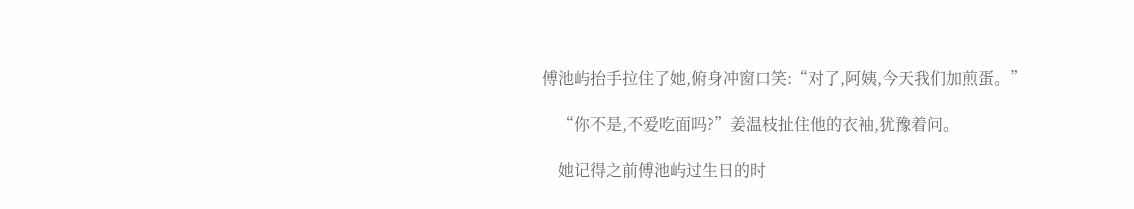傅池屿抬手拉住了她,俯身冲窗口笑:“对了,阿姨,今天我们加煎蛋。”

    “你不是,不爱吃面吗?”姜温枝扯住他的衣袖,犹豫着问。

    她记得之前傅池屿过生日的时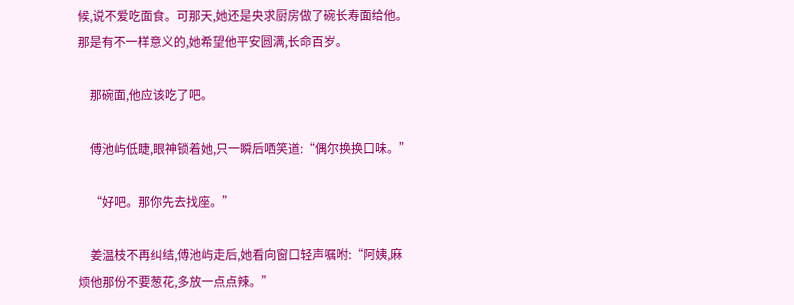候,说不爱吃面食。可那天,她还是央求厨房做了碗长寿面给他。那是有不一样意义的,她希望他平安圆满,长命百岁。

    那碗面,他应该吃了吧。

    傅池屿低睫,眼神锁着她,只一瞬后哂笑道:“偶尔换换口味。”

    “好吧。那你先去找座。”

    姜温枝不再纠结,傅池屿走后,她看向窗口轻声嘱咐:“阿姨,麻烦他那份不要葱花,多放一点点辣。”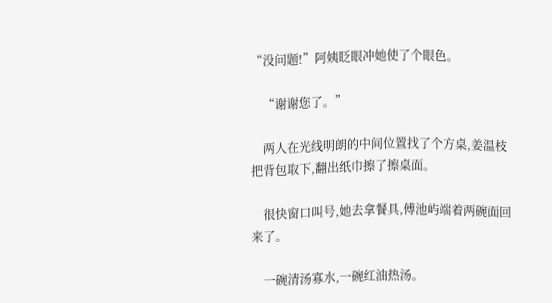“没问题!”阿姨眨眼冲她使了个眼色。

    “谢谢您了。”

    两人在光线明朗的中间位置找了个方桌,姜温枝把背包取下,翻出纸巾擦了擦桌面。

    很快窗口叫号,她去拿餐具,傅池屿端着两碗面回来了。

    一碗清汤寡水,一碗红油热汤。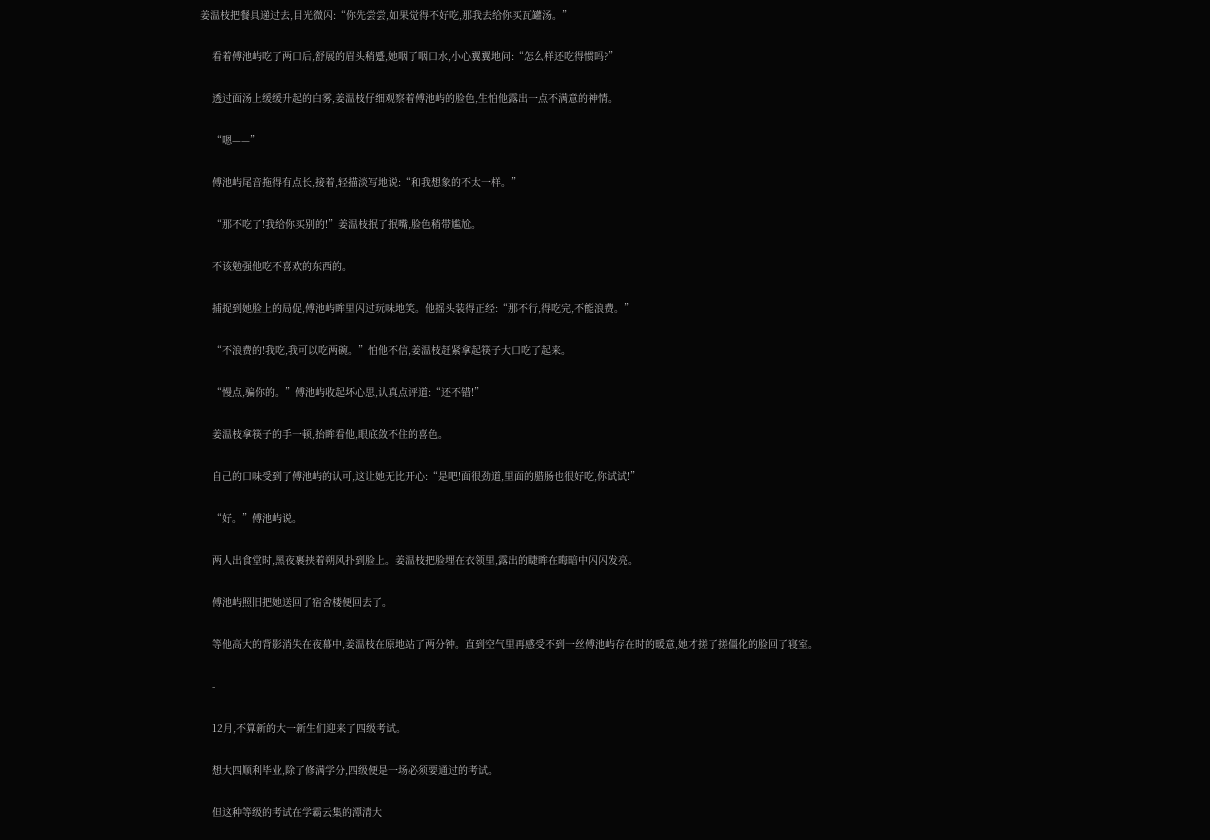姜温枝把餐具递过去,目光微闪:“你先尝尝,如果觉得不好吃,那我去给你买瓦罐汤。”

    看着傅池屿吃了两口后,舒展的眉头稍蹙,她咽了咽口水,小心翼翼地问:“怎么样还吃得惯吗?”

    透过面汤上缓缓升起的白雾,姜温枝仔细观察着傅池屿的脸色,生怕他露出一点不满意的神情。

    “嗯——”

    傅池屿尾音拖得有点长,接着,轻描淡写地说:“和我想象的不太一样。”

    “那不吃了!我给你买别的!”姜温枝抿了抿嘴,脸色稍带尴尬。

    不该勉强他吃不喜欢的东西的。

    捕捉到她脸上的局促,傅池屿眸里闪过玩味地笑。他摇头装得正经:“那不行,得吃完,不能浪费。”

    “不浪费的!我吃,我可以吃两碗。”怕他不信,姜温枝赶紧拿起筷子大口吃了起来。

    “慢点,骗你的。”傅池屿收起坏心思,认真点评道:“还不错!”

    姜温枝拿筷子的手一顿,抬眸看他,眼底敛不住的喜色。

    自己的口味受到了傅池屿的认可,这让她无比开心:“是吧!面很劲道,里面的腊肠也很好吃,你试试!”

    “好。”傅池屿说。

    两人出食堂时,黑夜裹挟着朔风扑到脸上。姜温枝把脸埋在衣领里,露出的睫眸在晦暗中闪闪发亮。

    傅池屿照旧把她送回了宿舍楼便回去了。

    等他高大的背影消失在夜幕中,姜温枝在原地站了两分钟。直到空气里再感受不到一丝傅池屿存在时的暖意,她才搓了搓僵化的脸回了寝室。

    -

    12月,不算新的大一新生们迎来了四级考试。

    想大四顺利毕业,除了修满学分,四级便是一场必须要通过的考试。

    但这种等级的考试在学霸云集的潭清大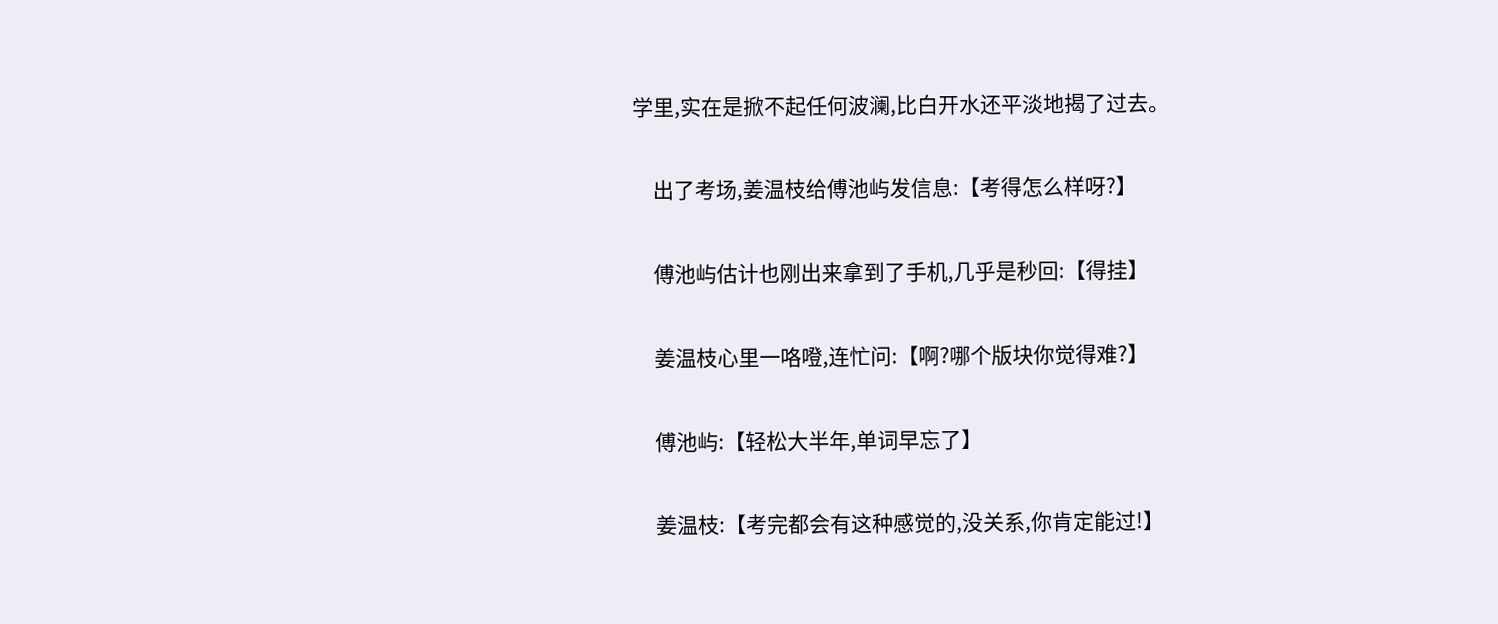学里,实在是掀不起任何波澜,比白开水还平淡地揭了过去。

    出了考场,姜温枝给傅池屿发信息:【考得怎么样呀?】

    傅池屿估计也刚出来拿到了手机,几乎是秒回:【得挂】

    姜温枝心里一咯噔,连忙问:【啊?哪个版块你觉得难?】

    傅池屿:【轻松大半年,单词早忘了】

    姜温枝:【考完都会有这种感觉的,没关系,你肯定能过!】